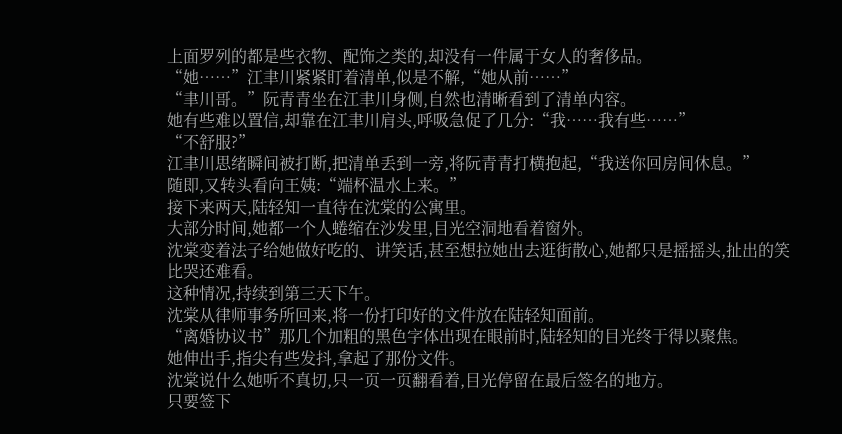上面罗列的都是些衣物、配饰之类的,却没有一件属于女人的奢侈品。
“她……”江聿川紧紧盯着清单,似是不解,“她从前……”
“聿川哥。”阮青青坐在江聿川身侧,自然也清晰看到了清单内容。
她有些难以置信,却靠在江聿川肩头,呼吸急促了几分:“我……我有些……”
“不舒服?”
江聿川思绪瞬间被打断,把清单丢到一旁,将阮青青打横抱起,“我送你回房间休息。”
随即,又转头看向王姨:“端杯温水上来。”
接下来两天,陆轻知一直待在沈棠的公寓里。
大部分时间,她都一个人蜷缩在沙发里,目光空洞地看着窗外。
沈棠变着法子给她做好吃的、讲笑话,甚至想拉她出去逛街散心,她都只是摇摇头,扯出的笑比哭还难看。
这种情况,持续到第三天下午。
沈棠从律师事务所回来,将一份打印好的文件放在陆轻知面前。
“离婚协议书”那几个加粗的黑色字体出现在眼前时,陆轻知的目光终于得以聚焦。
她伸出手,指尖有些发抖,拿起了那份文件。
沈棠说什么她听不真切,只一页一页翻看着,目光停留在最后签名的地方。
只要签下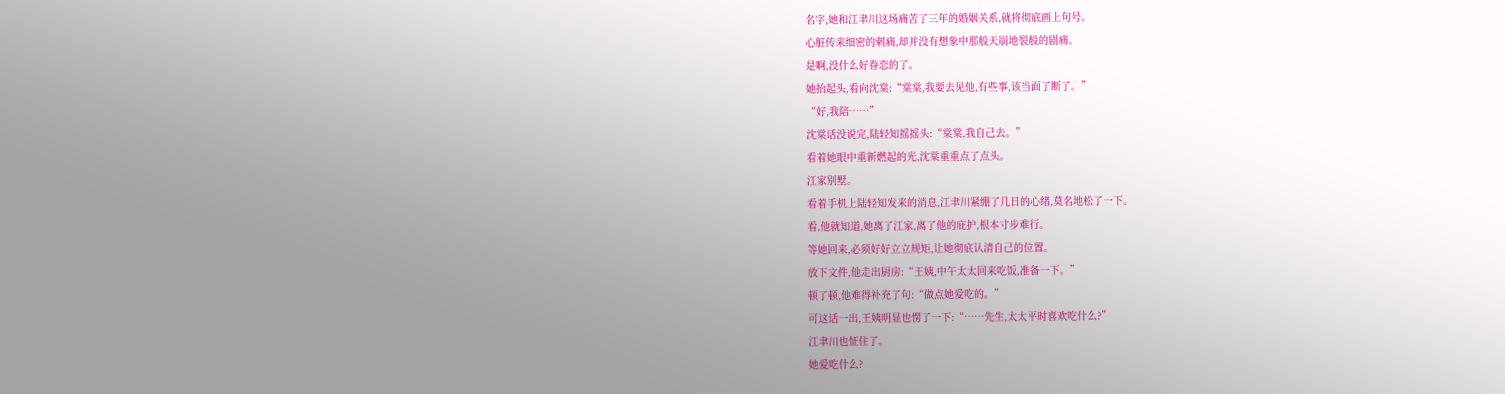名字,她和江聿川这场痛苦了三年的婚姻关系,就将彻底画上句号。
心脏传来细密的刺痛,却并没有想象中那般天崩地裂般的剧痛。
是啊,没什么好眷恋的了。
她抬起头,看向沈棠:“棠棠,我要去见他,有些事,该当面了断了。”
“好,我陪……”
沈棠话没说完,陆轻知摇摇头:“棠棠,我自己去。”
看着她眼中重新燃起的光,沈棠重重点了点头。
江家别墅。
看着手机上陆轻知发来的消息,江聿川紧绷了几日的心绪,莫名地松了一下。
看,他就知道,她离了江家,离了他的庇护,根本寸步难行。
等她回来,必须好好立立规矩,让她彻底认清自己的位置。
放下文件,他走出厨房:“王姨,中午太太回来吃饭,准备一下。”
顿了顿,他难得补充了句:“做点她爱吃的。”
可这话一出,王姨明显也愣了一下:“……先生,太太平时喜欢吃什么?”
江聿川也怔住了。
她爱吃什么?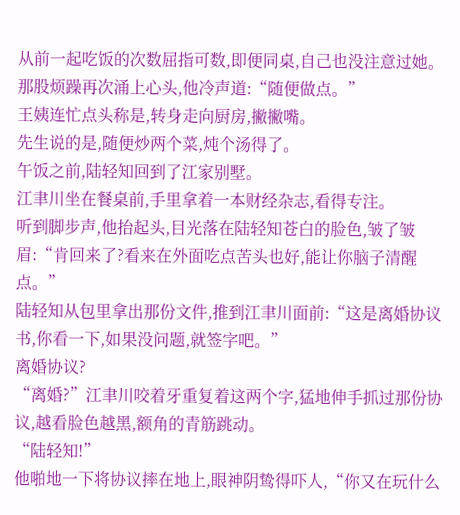从前一起吃饭的次数屈指可数,即便同桌,自己也没注意过她。
那股烦躁再次涌上心头,他冷声道:“随便做点。”
王姨连忙点头称是,转身走向厨房,撇撇嘴。
先生说的是,随便炒两个菜,炖个汤得了。
午饭之前,陆轻知回到了江家别墅。
江聿川坐在餐桌前,手里拿着一本财经杂志,看得专注。
听到脚步声,他抬起头,目光落在陆轻知苍白的脸色,皱了皱眉:“肯回来了?看来在外面吃点苦头也好,能让你脑子清醒点。”
陆轻知从包里拿出那份文件,推到江聿川面前:“这是离婚协议书,你看一下,如果没问题,就签字吧。”
离婚协议?
“离婚?”江聿川咬着牙重复着这两个字,猛地伸手抓过那份协议,越看脸色越黑,额角的青筋跳动。
“陆轻知!”
他啪地一下将协议摔在地上,眼神阴鸷得吓人,“你又在玩什么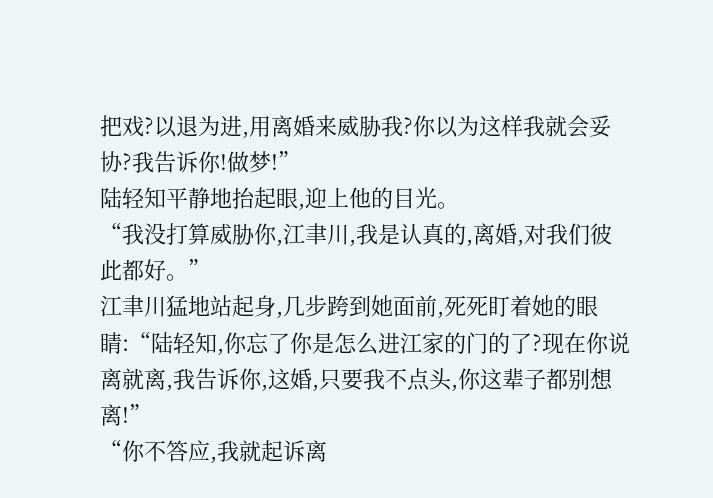把戏?以退为进,用离婚来威胁我?你以为这样我就会妥协?我告诉你!做梦!”
陆轻知平静地抬起眼,迎上他的目光。
“我没打算威胁你,江聿川,我是认真的,离婚,对我们彼此都好。”
江聿川猛地站起身,几步跨到她面前,死死盯着她的眼睛:“陆轻知,你忘了你是怎么进江家的门的了?现在你说离就离,我告诉你,这婚,只要我不点头,你这辈子都别想离!”
“你不答应,我就起诉离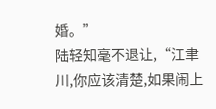婚。”
陆轻知毫不退让,“江聿川,你应该清楚,如果闹上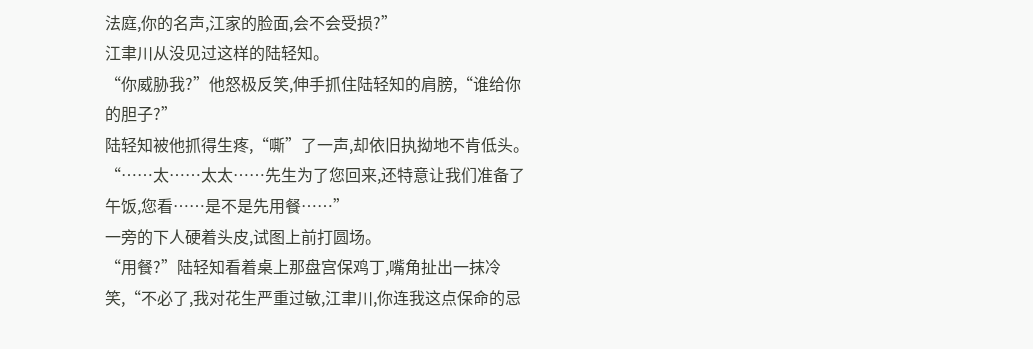法庭,你的名声,江家的脸面,会不会受损?”
江聿川从没见过这样的陆轻知。
“你威胁我?”他怒极反笑,伸手抓住陆轻知的肩膀,“谁给你的胆子?”
陆轻知被他抓得生疼,“嘶”了一声,却依旧执拗地不肯低头。
“……太……太太……先生为了您回来,还特意让我们准备了午饭,您看……是不是先用餐……”
一旁的下人硬着头皮,试图上前打圆场。
“用餐?”陆轻知看着桌上那盘宫保鸡丁,嘴角扯出一抹冷笑,“不必了,我对花生严重过敏,江聿川,你连我这点保命的忌